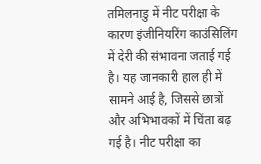तमिलनाडु में नीट परीक्षा के कारण इंजीनियरिंग काउंसिलिंग में देरी की संभावना जताई गई है। यह जानकारी हाल ही में सामने आई है, जिससे छात्रों और अभिभावकों में चिंता बढ़ गई है। नीट परीक्षा का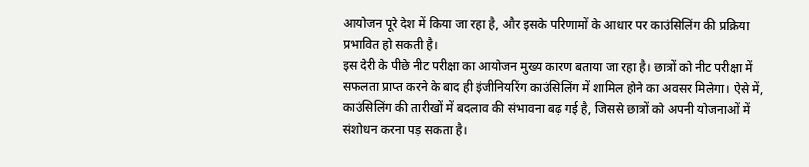आयोजन पूरे देश में किया जा रहा है, और इसके परिणामों के आधार पर काउंसिलिंग की प्रक्रिया प्रभावित हो सकती है।
इस देरी के पीछे नीट परीक्षा का आयोजन मुख्य कारण बताया जा रहा है। छात्रों को नीट परीक्षा में सफलता प्राप्त करने के बाद ही इंजीनियरिंग काउंसिलिंग में शामिल होने का अवसर मिलेगा। ऐसे में, काउंसिलिंग की तारीखों में बदलाव की संभावना बढ़ गई है, जिससे छात्रों को अपनी योजनाओं में संशोधन करना पड़ सकता है।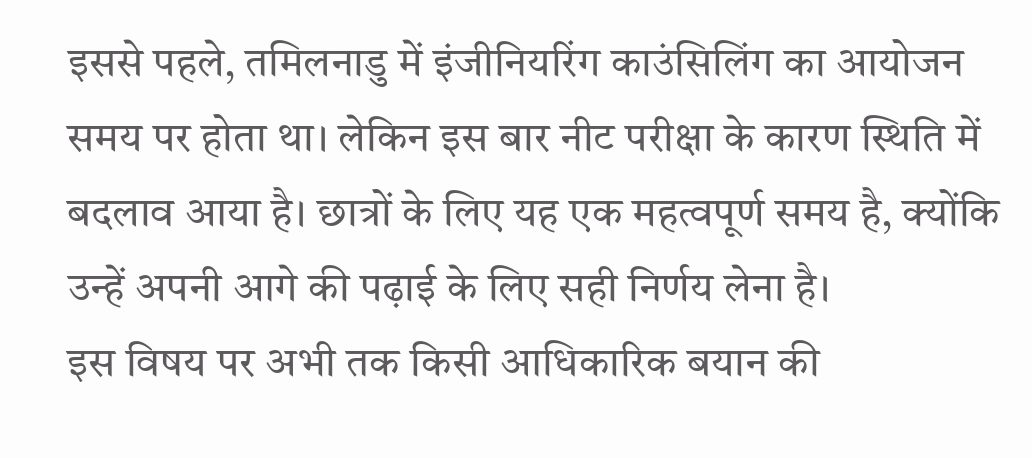इससे पहले, तमिलनाडु में इंजीनियरिंग काउंसिलिंग का आयोजन समय पर होता था। लेकिन इस बार नीट परीक्षा के कारण स्थिति में बदलाव आया है। छात्रों के लिए यह एक महत्वपूर्ण समय है, क्योंकि उन्हें अपनी आगे की पढ़ाई के लिए सही निर्णय लेना है।
इस विषय पर अभी तक किसी आधिकारिक बयान की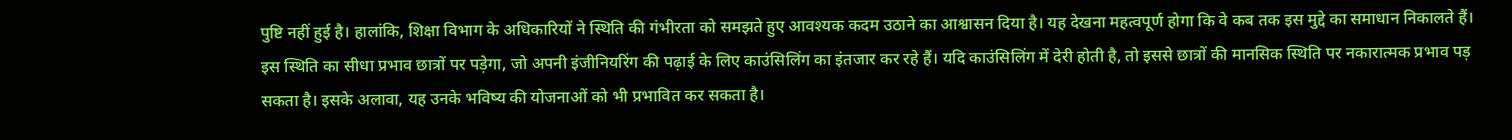पुष्टि नहीं हुई है। हालांकि, शिक्षा विभाग के अधिकारियों ने स्थिति की गंभीरता को समझते हुए आवश्यक कदम उठाने का आश्वासन दिया है। यह देखना महत्वपूर्ण होगा कि वे कब तक इस मुद्दे का समाधान निकालते हैं।
इस स्थिति का सीधा प्रभाव छात्रों पर पड़ेगा, जो अपनी इंजीनियरिंग की पढ़ाई के लिए काउंसिलिंग का इंतजार कर रहे हैं। यदि काउंसिलिंग में देरी होती है, तो इससे छात्रों की मानसिक स्थिति पर नकारात्मक प्रभाव पड़ सकता है। इसके अलावा, यह उनके भविष्य की योजनाओं को भी प्रभावित कर सकता है।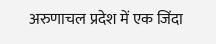अरुणाचल प्रदेश में एक जिंदा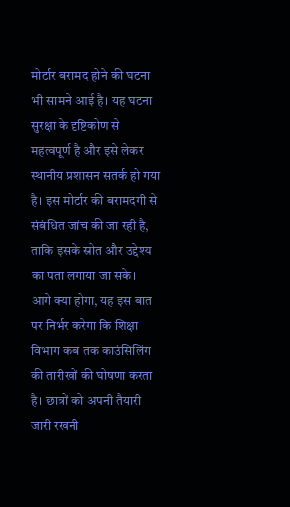मोर्टार बरामद होने की घटना भी सामने आई है। यह घटना सुरक्षा के दृष्टिकोण से महत्वपूर्ण है और इसे लेकर स्थानीय प्रशासन सतर्क हो गया है। इस मोर्टार की बरामदगी से संबंधित जांच की जा रही है, ताकि इसके स्रोत और उद्देश्य का पता लगाया जा सके।
आगे क्या होगा, यह इस बात पर निर्भर करेगा कि शिक्षा विभाग कब तक काउंसिलिंग की तारीखों की घोषणा करता है। छात्रों को अपनी तैयारी जारी रखनी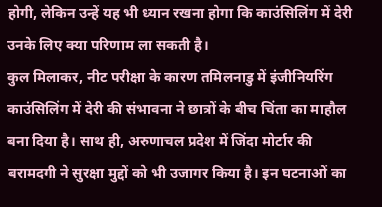होगी, लेकिन उन्हें यह भी ध्यान रखना होगा कि काउंसिलिंग में देरी उनके लिए क्या परिणाम ला सकती है।
कुल मिलाकर, नीट परीक्षा के कारण तमिलनाडु में इंजीनियरिंग काउंसिलिंग में देरी की संभावना ने छात्रों के बीच चिंता का माहौल बना दिया है। साथ ही, अरुणाचल प्रदेश में जिंदा मोर्टार की बरामदगी ने सुरक्षा मुद्दों को भी उजागर किया है। इन घटनाओं का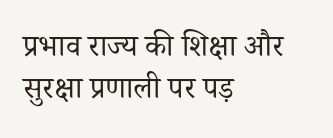प्रभाव राज्य की शिक्षा और सुरक्षा प्रणाली पर पड़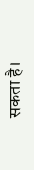सकता है।